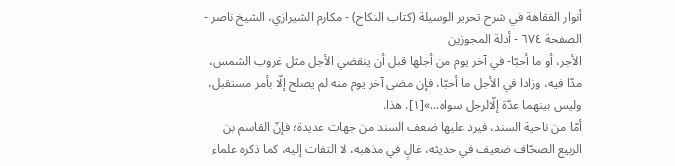أنوار الفقاهة في شرح تحرير الوسيلة (كتاب النكاح) - مكارم الشيرازي، الشيخ ناصر - الصفحة ٦٧٤ - أدلة المجوزين
الأجر، أو ما أحبّا- في آخر يوم من أجلها قبل أن ينقضي الأجل مثل غروب الشمس، مدّا فيه، وزادا في الأجل ما أحبّا، فإن مضى آخر يوم منه لم يصلح إلّا بأمر مستقبل، وليس بينهما عدّة إلّالرجل سواه...»[١]. هذا.
أمّا من ناحية السند، فيرد عليها ضعف السند من جهات عديدة؛ فإنّ القاسم بن الربيع الصحّاف ضعيف في حديثه، غالٍ في مذهبه، لا التفات إليه، كما ذكره علماء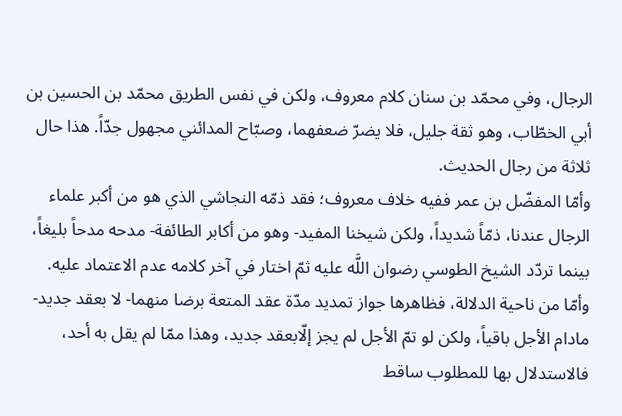الرجال، وفي محمّد بن سنان كلام معروف، ولكن في نفس الطريق محمّد بن الحسين بن أبي الخطّاب، وهو ثقة جليل، فلا يضرّ ضعفهما، وصبّاح المدائني مجهول جدّاً. هذا حال ثلاثة من رجال الحديث.
وأمّا المفضّل بن عمر ففيه خلاف معروف؛ فقد ذمّه النجاشي الذي هو من أكبر علماء الرجال عندنا، ذمّاً شديداً، ولكن شيخنا المفيد- وهو من أكابر الطائفة- مدحه مدحاً بليغاً، بينما تردّد الشيخ الطوسي رضوان اللَّه عليه ثمّ اختار في آخر كلامه عدم الاعتماد عليه.
وأمّا من ناحية الدلالة، فظاهرها جواز تمديد مدّة عقد المتعة برضا منهما- لا بعقد جديد- مادام الأجل باقياً، ولكن لو تمّ الأجل لم يجز إلّابعقد جديد، وهذا ممّا لم يقل به أحد، فالاستدلال بها للمطلوب ساقط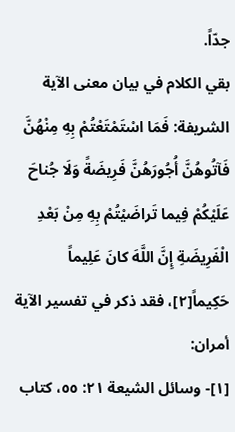جدّاً.
بقي الكلام في بيان معنى الآية الشريفة: فَمَا اسْتَمْتَعْتُمْ بِهِ مِنْهُنَّ فَآتُوهُنَّ أُجُورَهُنَّ فَرِيضَةً وَلَا جُناحَ عَلَيْكُمْ فِيما تَراضَيْتُمْ بِهِ مِنْ بَعْدِ الْفَرِيضَةِ إِنَّ اللَّهَ كانَ عَلِيماً حَكِيماً[٢]، فقد ذكر في تفسير الآية أمران:
[١]- وسائل الشيعة ٢١: ٥٥، كتاب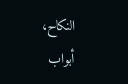النكاح، أبواب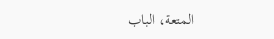المتعة، الباب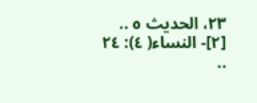٢٣، الحديث ٥ ..
[٢]- النساء( ٤): ٢٤ ..